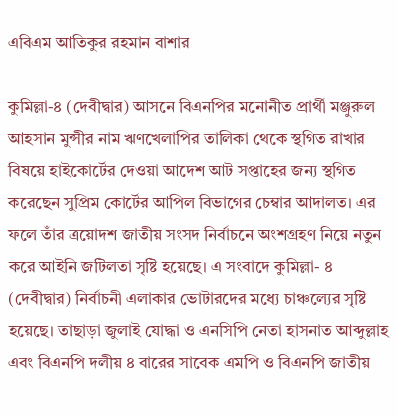এবিএম আতিকুর রহমান বাশার

কুমিল্লা-৪ (দেবীদ্বার) আসনে বিএনপির মনোনীত প্রার্থী মঞ্জুরুল আহসান মুন্সীর নাম ঋণখেলাপির তালিকা থেকে স্থগিত রাখার বিষয়ে হাইকোর্টের দেওয়া আদেশ আট সপ্তাহের জন্য স্থগিত করেছেন সুপ্রিম কোর্টের আপিল বিভাগের চেম্বার আদালত। এর ফলে তাঁর ত্রয়োদশ জাতীয় সংসদ নির্বাচনে অংশগ্রহণ নিয়ে নতুন করে আইনি জটিলতা সৃষ্টি হয়েছে। এ সংবাদে কুমিল্লা- ৪ (দেবীদ্বার) নির্বাচনী এলাকার ভোটারদের মধ্যে চাঞ্চল্যের সৃষ্টি হয়েছে। তাছাড়া জুলাই যোদ্ধা ও এনসিপি নেতা হাসনাত আব্দুল্লাহ এবং বিএনপি দলীয় ৪ বারের সাবেক এমপি ও বিএনপি জাতীয়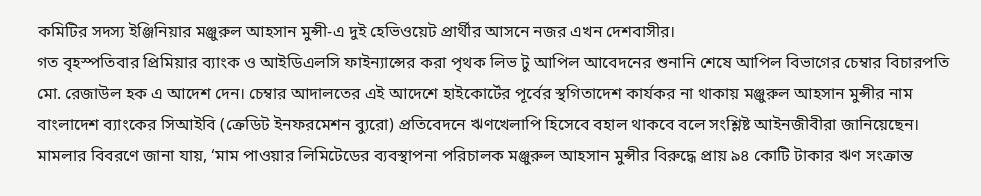কমিটির সদস্য ইঞ্জিনিয়ার মঞ্জুরুল আহসান মুন্সী-এ দুই হেভিওয়েট প্রার্থীর আসনে নজর এখন দেশবাসীর।
গত বৃহস্পতিবার প্রিমিয়ার ব্যাংক ও আইডিএলসি ফাইন্যান্সের করা পৃথক লিভ টু আপিল আবেদনের শুনানি শেষে আপিল বিভাগের চেম্বার বিচারপতি মো. রেজাউল হক এ আদেশ দেন। চেম্বার আদালতের এই আদেশে হাইকোর্টের পূর্বের স্থগিতাদেশ কার্যকর না থাকায় মঞ্জুরুল আহসান মুন্সীর নাম বাংলাদেশ ব্যাংকের সিআইবি (ক্রেডিট ইনফরমেশন ব্যুরো) প্রতিবেদনে ঋণখেলাপি হিসেবে বহাল থাকবে বলে সংশ্লিষ্ট আইনজীবীরা জানিয়েছেন।
মামলার বিবরণে জানা যায়, ‘মাম পাওয়ার লিমিটেডের ব্যবস্থাপনা পরিচালক মঞ্জুরুল আহসান মুন্সীর বিরুদ্ধে প্রায় ৯৪ কোটি টাকার ঋণ সংক্রান্ত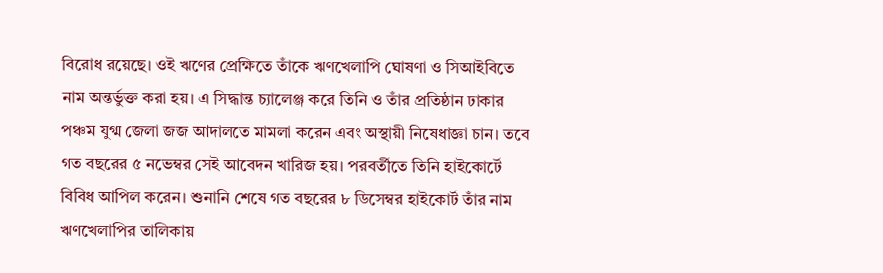বিরোধ রয়েছে। ওই ঋণের প্রেক্ষিতে তাঁকে ঋণখেলাপি ঘোষণা ও সিআইবিতে নাম অন্তর্ভুক্ত করা হয়। এ সিদ্ধান্ত চ্যালেঞ্জ করে তিনি ও তাঁর প্রতিষ্ঠান ঢাকার পঞ্চম যুগ্ম জেলা জজ আদালতে মামলা করেন এবং অস্থায়ী নিষেধাজ্ঞা চান। তবে গত বছরের ৫ নভেম্বর সেই আবেদন খারিজ হয়। পরবর্তীতে তিনি হাইকোর্টে বিবিধ আপিল করেন। শুনানি শেষে গত বছরের ৮ ডিসেম্বর হাইকোর্ট তাঁর নাম ঋণখেলাপির তালিকায়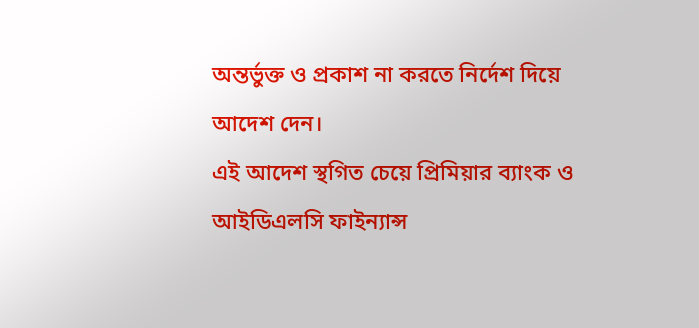অন্তর্ভুক্ত ও প্রকাশ না করতে নির্দেশ দিয়ে আদেশ দেন।
এই আদেশ স্থগিত চেয়ে প্রিমিয়ার ব্যাংক ও আইডিএলসি ফাইন্যান্স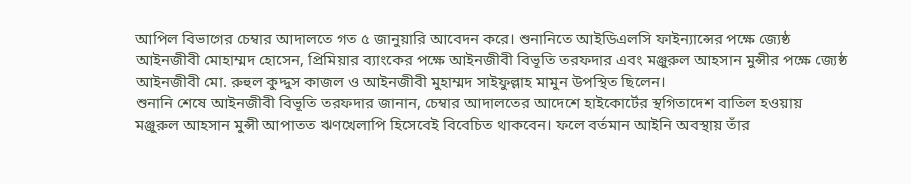আপিল বিভাগের চেম্বার আদালতে গত ৫ জানুয়ারি আবেদন করে। শুনানিতে আইডিএলসি ফাইন্যান্সের পক্ষে জ্যেষ্ঠ আইনজীবী মোহাম্মদ হোসেন, প্রিমিয়ার ব্যাংকের পক্ষে আইনজীবী বিভূতি তরফদার এবং মঞ্জুরুল আহসান মুন্সীর পক্ষে জ্যেষ্ঠ আইনজীবী মো. রুহুল কুদ্দুস কাজল ও আইনজীবী মুহাম্মদ সাইফুল্লাহ মামুন উপস্থিত ছিলেন।
শুনানি শেষে আইনজীবী বিভূতি তরফদার জানান, চেম্বার আদালতের আদেশে হাইকোর্টের স্থগিতাদেশ বাতিল হওয়ায় মঞ্জুরুল আহসান মুন্সী আপাতত ঋণখেলাপি হিসেবেই বিবেচিত থাকবেন। ফলে বর্তমান আইনি অবস্থায় তাঁর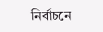নির্বাচনে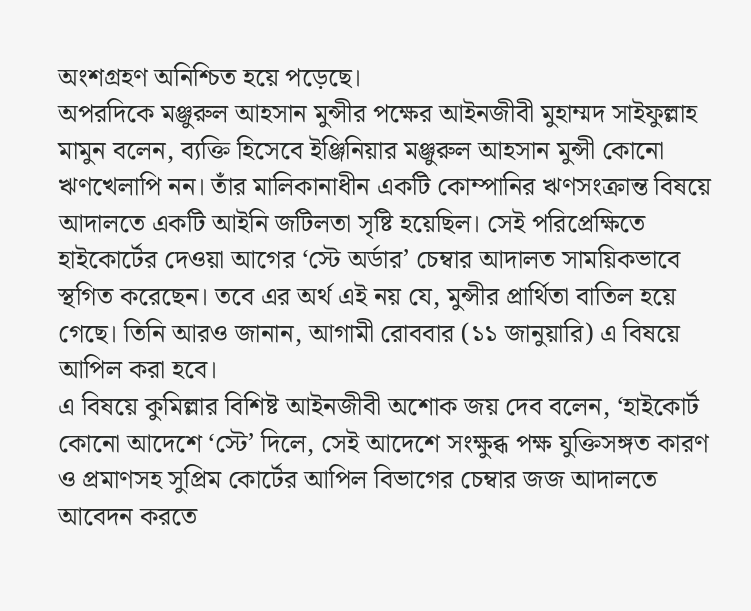অংশগ্রহণ অনিশ্চিত হয়ে পড়েছে।
অপরদিকে মঞ্জুরুল আহসান মুন্সীর পক্ষের আইনজীবী মুহাম্মদ সাইফুল্লাহ মামুন বলেন, ব্যক্তি হিসেবে ইঞ্জিনিয়ার মঞ্জুরুল আহসান মুন্সী কোনো ঋণখেলাপি নন। তাঁর মালিকানাধীন একটি কোম্পানির ঋণসংক্রান্ত বিষয়ে আদালতে একটি আইনি জটিলতা সৃষ্টি হয়েছিল। সেই পরিপ্রেক্ষিতে হাইকোর্টের দেওয়া আগের ‘স্টে অর্ডার’ চেম্বার আদালত সাময়িকভাবে স্থগিত করেছেন। তবে এর অর্থ এই নয় যে, মুন্সীর প্রার্থিতা বাতিল হয়ে গেছে। তিনি আরও জানান, আগামী রোববার (১১ জানুয়ারি) এ বিষয়ে আপিল করা হবে।
এ বিষয়ে কুমিল্লার বিশিষ্ট আইনজীবী অশোক জয় দেব বলেন, ‘হাইকোর্ট কোনো আদেশে ‘স্টে’ দিলে, সেই আদেশে সংক্ষুব্ধ পক্ষ যুক্তিসঙ্গত কারণ ও প্রমাণসহ সুপ্রিম কোর্টের আপিল বিভাগের চেম্বার জজ আদালতে আবেদন করতে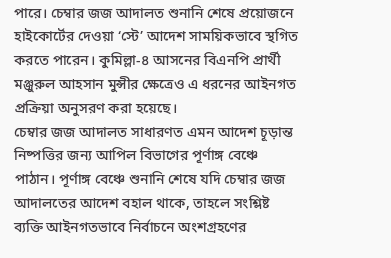পারে। চেম্বার জজ আদালত শুনানি শেষে প্রয়োজনে হাইকোর্টের দেওয়া ‘স্টে’ আদেশ সাময়িকভাবে স্থগিত করতে পারেন। কুমিল্লা-৪ আসনের বিএনপি প্রার্থী মঞ্জুরুল আহসান মুন্সীর ক্ষেত্রেও এ ধরনের আইনগত প্রক্রিয়া অনুসরণ করা হয়েছে।
চেম্বার জজ আদালত সাধারণত এমন আদেশ চূড়ান্ত নিষ্পত্তির জন্য আপিল বিভাগের পূর্ণাঙ্গ বেঞ্চে পাঠান। পূর্ণাঙ্গ বেঞ্চে শুনানি শেষে যদি চেম্বার জজ আদালতের আদেশ বহাল থাকে, তাহলে সংশ্লিষ্ট ব্যক্তি আইনগতভাবে নির্বাচনে অংশগ্রহণের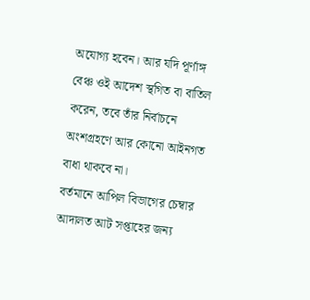অযোগ্য হবেন। আর যদি পূর্ণাঙ্গ বেঞ্চ ওই আদেশ স্থগিত বা বাতিল করেন, তবে তাঁর নির্বাচনে অংশগ্রহণে আর কোনো আইনগত বাধা থাকবে না।
বর্তমানে আপিল বিভাগের চেম্বার আদালত আট সপ্তাহের জন্য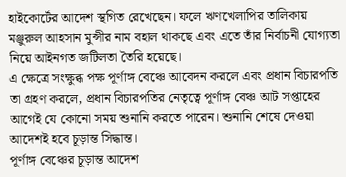হাইকোর্টের আদেশ স্থগিত রেখেছেন। ফলে ঋণখেলাপির তালিকায় মঞ্জুরুল আহসান মুন্সীর নাম বহাল থাকছে এবং এতে তাঁর নির্বাচনী যোগ্যতা নিয়ে আইনগত জটিলতা তৈরি হয়েছে।
এ ক্ষেত্রে সংক্ষুব্ধ পক্ষ পূর্ণাঙ্গ বেঞ্চে আবেদন করলে এবং প্রধান বিচারপতি তা গ্রহণ করলে, প্রধান বিচারপতির নেতৃত্বে পূর্ণাঙ্গ বেঞ্চ আট সপ্তাহের আগেই যে কোনো সময় শুনানি করতে পারেন। শুনানি শেষে দেওয়া আদেশই হবে চূড়ান্ত সিদ্ধান্ত।
পূর্ণাঙ্গ বেঞ্চের চূড়ান্ত আদেশ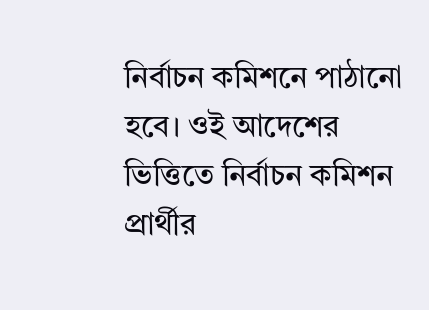নির্বাচন কমিশনে পাঠানো হবে। ওই আদেশের ভিত্তিতে নির্বাচন কমিশন প্রার্থীর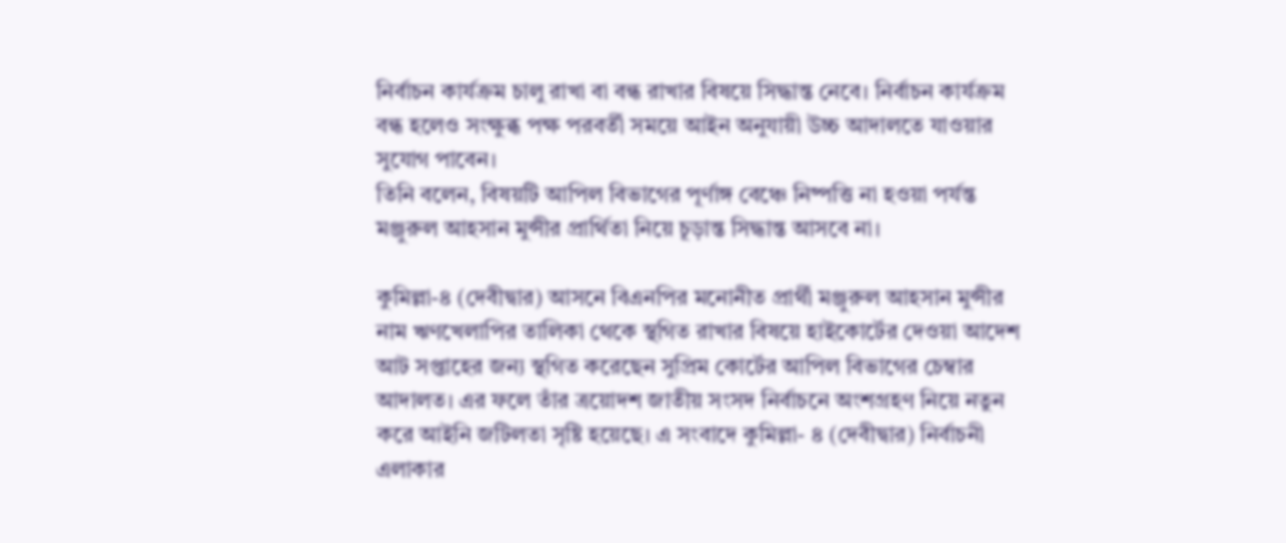নির্বাচন কার্যক্রম চালু রাখা বা বন্ধ রাখার বিষয়ে সিদ্ধান্ত নেবে। নির্বাচন কার্যক্রম বন্ধ হলেও সংক্ষুব্ধ পক্ষ পরবর্তী সময়ে আইন অনুযায়ী উচ্চ আদালতে যাওয়ার সুযোগ পাবেন।
তিনি বলেন, বিষয়টি আপিল বিভাগের পূর্ণাঙ্গ বেঞ্চে নিষ্পত্তি না হওয়া পর্যন্ত মঞ্জুরুল আহসান মুন্সীর প্রার্থিতা নিয়ে চূড়ান্ত সিদ্ধান্ত আসবে না।

কুমিল্লা-৪ (দেবীদ্বার) আসনে বিএনপির মনোনীত প্রার্থী মঞ্জুরুল আহসান মুন্সীর নাম ঋণখেলাপির তালিকা থেকে স্থগিত রাখার বিষয়ে হাইকোর্টের দেওয়া আদেশ আট সপ্তাহের জন্য স্থগিত করেছেন সুপ্রিম কোর্টের আপিল বিভাগের চেম্বার আদালত। এর ফলে তাঁর ত্রয়োদশ জাতীয় সংসদ নির্বাচনে অংশগ্রহণ নিয়ে নতুন করে আইনি জটিলতা সৃষ্টি হয়েছে। এ সংবাদে কুমিল্লা- ৪ (দেবীদ্বার) নির্বাচনী এলাকার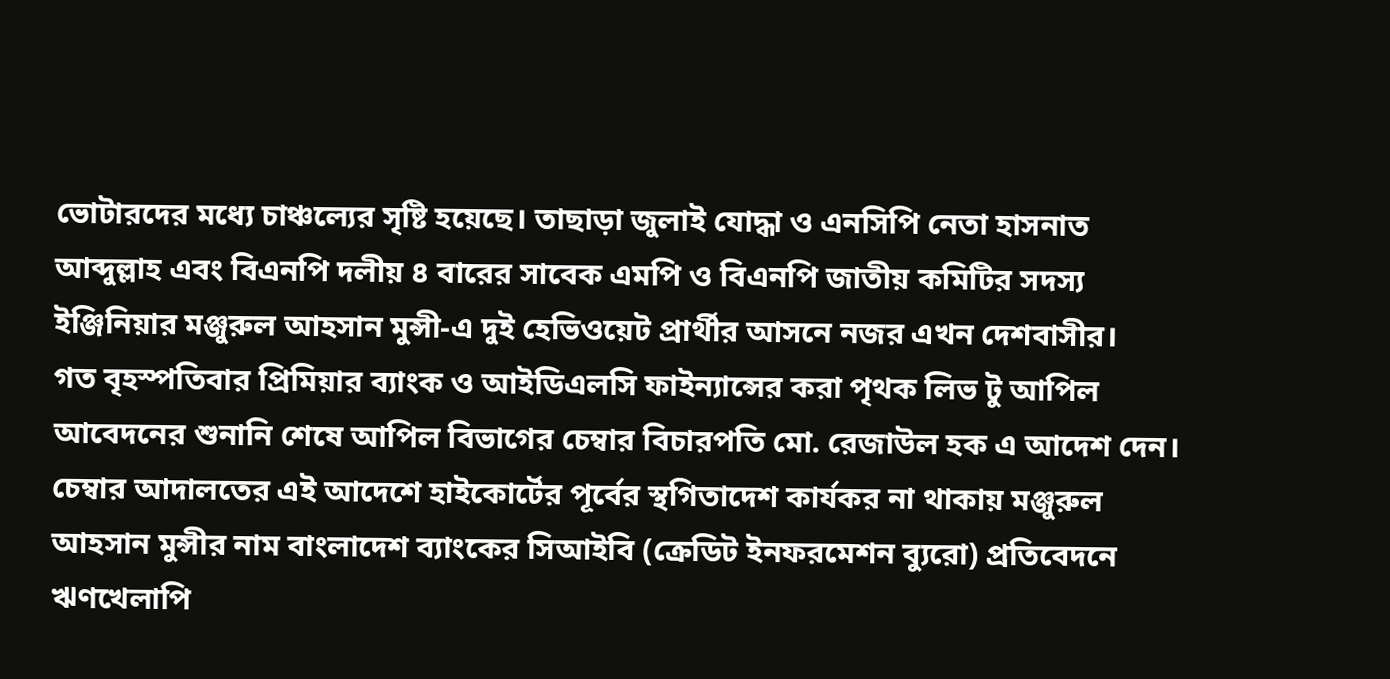ভোটারদের মধ্যে চাঞ্চল্যের সৃষ্টি হয়েছে। তাছাড়া জুলাই যোদ্ধা ও এনসিপি নেতা হাসনাত আব্দুল্লাহ এবং বিএনপি দলীয় ৪ বারের সাবেক এমপি ও বিএনপি জাতীয় কমিটির সদস্য ইঞ্জিনিয়ার মঞ্জুরুল আহসান মুন্সী-এ দুই হেভিওয়েট প্রার্থীর আসনে নজর এখন দেশবাসীর।
গত বৃহস্পতিবার প্রিমিয়ার ব্যাংক ও আইডিএলসি ফাইন্যান্সের করা পৃথক লিভ টু আপিল আবেদনের শুনানি শেষে আপিল বিভাগের চেম্বার বিচারপতি মো. রেজাউল হক এ আদেশ দেন। চেম্বার আদালতের এই আদেশে হাইকোর্টের পূর্বের স্থগিতাদেশ কার্যকর না থাকায় মঞ্জুরুল আহসান মুন্সীর নাম বাংলাদেশ ব্যাংকের সিআইবি (ক্রেডিট ইনফরমেশন ব্যুরো) প্রতিবেদনে ঋণখেলাপি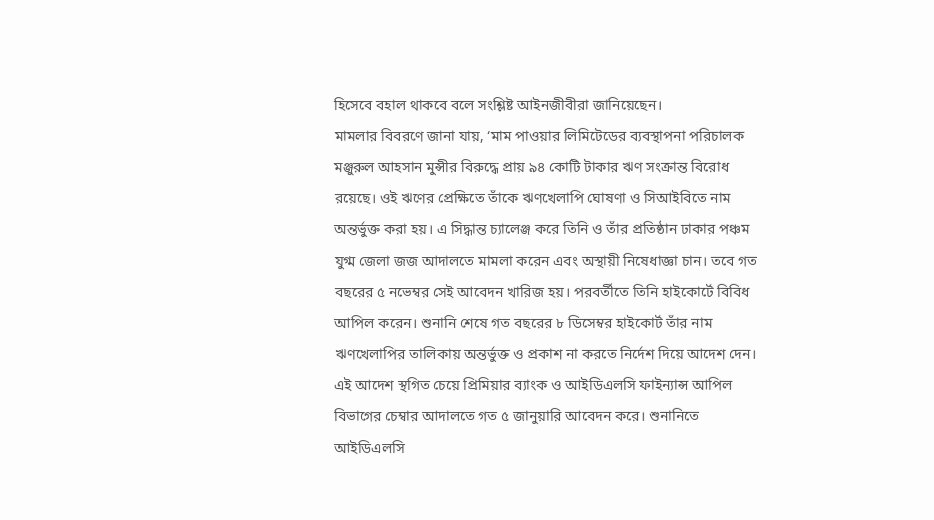হিসেবে বহাল থাকবে বলে সংশ্লিষ্ট আইনজীবীরা জানিয়েছেন।
মামলার বিবরণে জানা যায়, ‘মাম পাওয়ার লিমিটেডের ব্যবস্থাপনা পরিচালক মঞ্জুরুল আহসান মুন্সীর বিরুদ্ধে প্রায় ৯৪ কোটি টাকার ঋণ সংক্রান্ত বিরোধ রয়েছে। ওই ঋণের প্রেক্ষিতে তাঁকে ঋণখেলাপি ঘোষণা ও সিআইবিতে নাম অন্তর্ভুক্ত করা হয়। এ সিদ্ধান্ত চ্যালেঞ্জ করে তিনি ও তাঁর প্রতিষ্ঠান ঢাকার পঞ্চম যুগ্ম জেলা জজ আদালতে মামলা করেন এবং অস্থায়ী নিষেধাজ্ঞা চান। তবে গত বছরের ৫ নভেম্বর সেই আবেদন খারিজ হয়। পরবর্তীতে তিনি হাইকোর্টে বিবিধ আপিল করেন। শুনানি শেষে গত বছরের ৮ ডিসেম্বর হাইকোর্ট তাঁর নাম ঋণখেলাপির তালিকায় অন্তর্ভুক্ত ও প্রকাশ না করতে নির্দেশ দিয়ে আদেশ দেন।
এই আদেশ স্থগিত চেয়ে প্রিমিয়ার ব্যাংক ও আইডিএলসি ফাইন্যান্স আপিল বিভাগের চেম্বার আদালতে গত ৫ জানুয়ারি আবেদন করে। শুনানিতে আইডিএলসি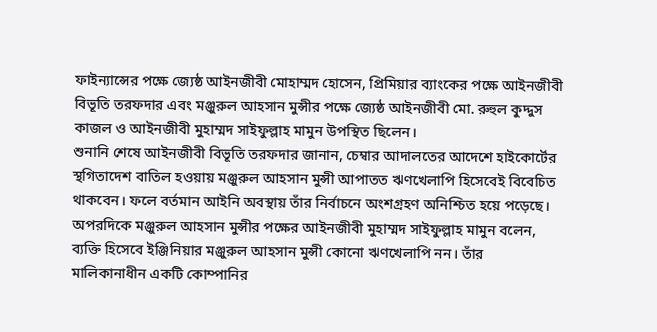ফাইন্যান্সের পক্ষে জ্যেষ্ঠ আইনজীবী মোহাম্মদ হোসেন, প্রিমিয়ার ব্যাংকের পক্ষে আইনজীবী বিভূতি তরফদার এবং মঞ্জুরুল আহসান মুন্সীর পক্ষে জ্যেষ্ঠ আইনজীবী মো. রুহুল কুদ্দুস কাজল ও আইনজীবী মুহাম্মদ সাইফুল্লাহ মামুন উপস্থিত ছিলেন।
শুনানি শেষে আইনজীবী বিভূতি তরফদার জানান, চেম্বার আদালতের আদেশে হাইকোর্টের স্থগিতাদেশ বাতিল হওয়ায় মঞ্জুরুল আহসান মুন্সী আপাতত ঋণখেলাপি হিসেবেই বিবেচিত থাকবেন। ফলে বর্তমান আইনি অবস্থায় তাঁর নির্বাচনে অংশগ্রহণ অনিশ্চিত হয়ে পড়েছে।
অপরদিকে মঞ্জুরুল আহসান মুন্সীর পক্ষের আইনজীবী মুহাম্মদ সাইফুল্লাহ মামুন বলেন, ব্যক্তি হিসেবে ইঞ্জিনিয়ার মঞ্জুরুল আহসান মুন্সী কোনো ঋণখেলাপি নন। তাঁর মালিকানাধীন একটি কোম্পানির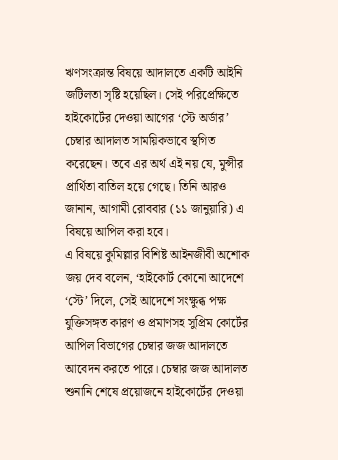ঋণসংক্রান্ত বিষয়ে আদালতে একটি আইনি জটিলতা সৃষ্টি হয়েছিল। সেই পরিপ্রেক্ষিতে হাইকোর্টের দেওয়া আগের ‘স্টে অর্ডার’ চেম্বার আদালত সাময়িকভাবে স্থগিত করেছেন। তবে এর অর্থ এই নয় যে, মুন্সীর প্রার্থিতা বাতিল হয়ে গেছে। তিনি আরও জানান, আগামী রোববার (১১ জানুয়ারি) এ বিষয়ে আপিল করা হবে।
এ বিষয়ে কুমিল্লার বিশিষ্ট আইনজীবী অশোক জয় দেব বলেন, ‘হাইকোর্ট কোনো আদেশে ‘স্টে’ দিলে, সেই আদেশে সংক্ষুব্ধ পক্ষ যুক্তিসঙ্গত কারণ ও প্রমাণসহ সুপ্রিম কোর্টের আপিল বিভাগের চেম্বার জজ আদালতে আবেদন করতে পারে। চেম্বার জজ আদালত শুনানি শেষে প্রয়োজনে হাইকোর্টের দেওয়া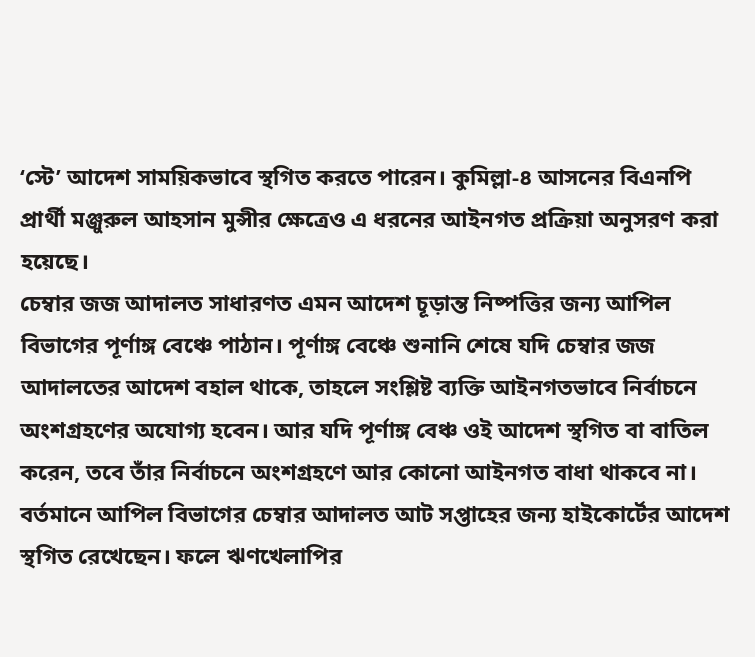‘স্টে’ আদেশ সাময়িকভাবে স্থগিত করতে পারেন। কুমিল্লা-৪ আসনের বিএনপি প্রার্থী মঞ্জুরুল আহসান মুন্সীর ক্ষেত্রেও এ ধরনের আইনগত প্রক্রিয়া অনুসরণ করা হয়েছে।
চেম্বার জজ আদালত সাধারণত এমন আদেশ চূড়ান্ত নিষ্পত্তির জন্য আপিল বিভাগের পূর্ণাঙ্গ বেঞ্চে পাঠান। পূর্ণাঙ্গ বেঞ্চে শুনানি শেষে যদি চেম্বার জজ আদালতের আদেশ বহাল থাকে, তাহলে সংশ্লিষ্ট ব্যক্তি আইনগতভাবে নির্বাচনে অংশগ্রহণের অযোগ্য হবেন। আর যদি পূর্ণাঙ্গ বেঞ্চ ওই আদেশ স্থগিত বা বাতিল করেন, তবে তাঁর নির্বাচনে অংশগ্রহণে আর কোনো আইনগত বাধা থাকবে না।
বর্তমানে আপিল বিভাগের চেম্বার আদালত আট সপ্তাহের জন্য হাইকোর্টের আদেশ স্থগিত রেখেছেন। ফলে ঋণখেলাপির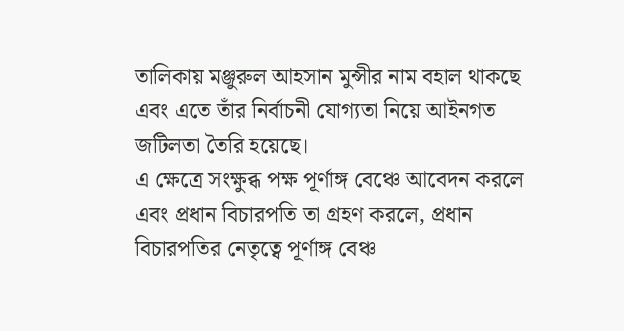তালিকায় মঞ্জুরুল আহসান মুন্সীর নাম বহাল থাকছে এবং এতে তাঁর নির্বাচনী যোগ্যতা নিয়ে আইনগত জটিলতা তৈরি হয়েছে।
এ ক্ষেত্রে সংক্ষুব্ধ পক্ষ পূর্ণাঙ্গ বেঞ্চে আবেদন করলে এবং প্রধান বিচারপতি তা গ্রহণ করলে, প্রধান বিচারপতির নেতৃত্বে পূর্ণাঙ্গ বেঞ্চ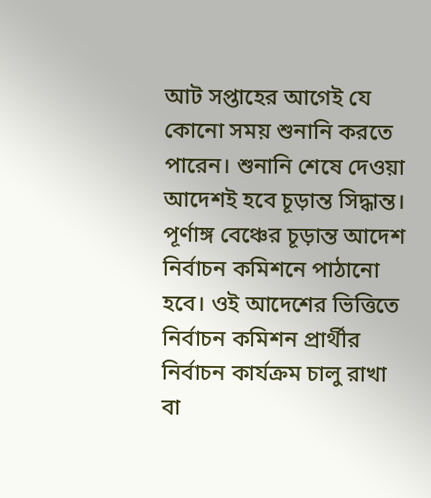আট সপ্তাহের আগেই যে কোনো সময় শুনানি করতে পারেন। শুনানি শেষে দেওয়া আদেশই হবে চূড়ান্ত সিদ্ধান্ত।
পূর্ণাঙ্গ বেঞ্চের চূড়ান্ত আদেশ নির্বাচন কমিশনে পাঠানো হবে। ওই আদেশের ভিত্তিতে নির্বাচন কমিশন প্রার্থীর নির্বাচন কার্যক্রম চালু রাখা বা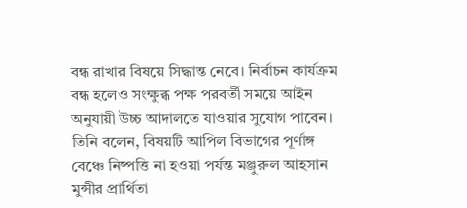বন্ধ রাখার বিষয়ে সিদ্ধান্ত নেবে। নির্বাচন কার্যক্রম বন্ধ হলেও সংক্ষুব্ধ পক্ষ পরবর্তী সময়ে আইন অনুযায়ী উচ্চ আদালতে যাওয়ার সুযোগ পাবেন।
তিনি বলেন, বিষয়টি আপিল বিভাগের পূর্ণাঙ্গ বেঞ্চে নিষ্পত্তি না হওয়া পর্যন্ত মঞ্জুরুল আহসান মুন্সীর প্রার্থিতা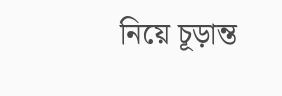নিয়ে চূড়ান্ত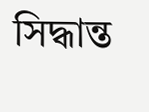সিদ্ধান্ত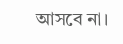আসবে না।